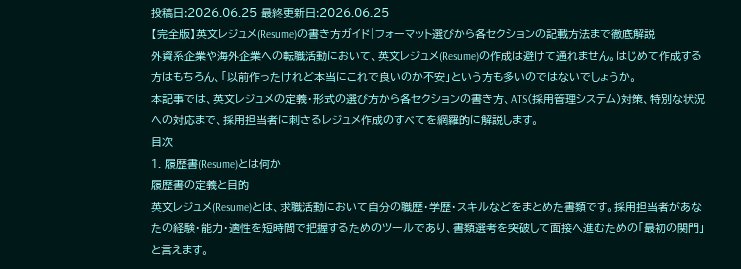投稿日:2026.06.25 最終更新日:2026.06.25
【完全版】英文レジュメ(Resume)の書き方ガイド|フォーマット選びから各セクションの記載方法まで徹底解説
外資系企業や海外企業への転職活動において、英文レジュメ(Resume)の作成は避けて通れません。はじめて作成する方はもちろん、「以前作ったけれど本当にこれで良いのか不安」という方も多いのではないでしょうか。
本記事では、英文レジュメの定義・形式の選び方から各セクションの書き方、ATS(採用管理システム)対策、特別な状況への対応まで、採用担当者に刺さるレジュメ作成のすべてを網羅的に解説します。
目次
1. 履歴書(Resume)とは何か
履歴書の定義と目的
英文レジュメ(Resume)とは、求職活動において自分の職歴・学歴・スキルなどをまとめた書類です。採用担当者があなたの経験・能力・適性を短時間で把握するためのツールであり、書類選考を突破して面接へ進むための「最初の関門」と言えます。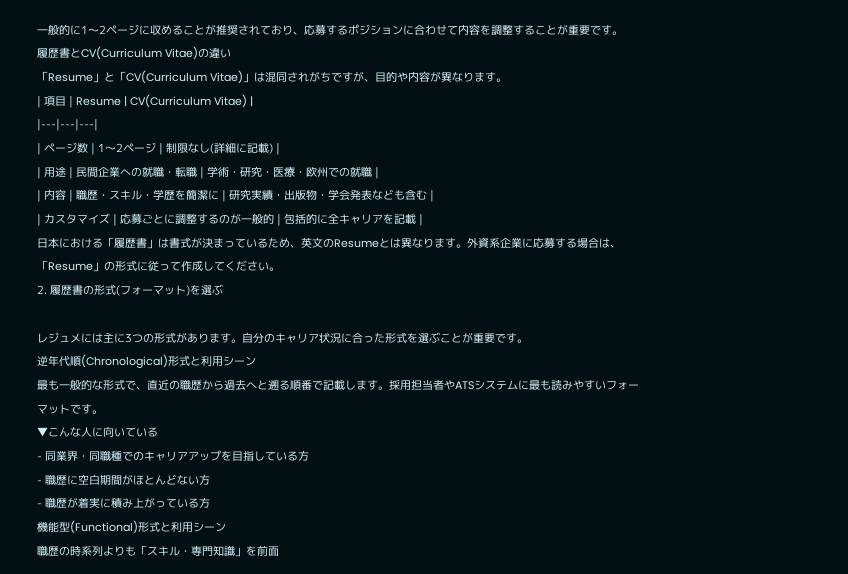一般的に1〜2ページに収めることが推奨されており、応募するポジションに合わせて内容を調整することが重要です。
履歴書とCV(Curriculum Vitae)の違い
「Resume」と「CV(Curriculum Vitae)」は混同されがちですが、目的や内容が異なります。
| 項目 | Resume | CV(Curriculum Vitae) |
|---|---|---|
| ページ数 | 1〜2ページ | 制限なし(詳細に記載) |
| 用途 | 民間企業への就職・転職 | 学術・研究・医療・欧州での就職 |
| 内容 | 職歴・スキル・学歴を簡潔に | 研究実績・出版物・学会発表なども含む |
| カスタマイズ | 応募ごとに調整するのが一般的 | 包括的に全キャリアを記載 |
日本における「履歴書」は書式が決まっているため、英文のResumeとは異なります。外資系企業に応募する場合は、「Resume」の形式に従って作成してください。
2. 履歴書の形式(フォーマット)を選ぶ

レジュメには主に3つの形式があります。自分のキャリア状況に合った形式を選ぶことが重要です。
逆年代順(Chronological)形式と利用シーン
最も一般的な形式で、直近の職歴から過去へと遡る順番で記載します。採用担当者やATSシステムに最も読みやすいフォーマットです。
▼こんな人に向いている
- 同業界・同職種でのキャリアアップを目指している方
- 職歴に空白期間がほとんどない方
- 職歴が着実に積み上がっている方
機能型(Functional)形式と利用シーン
職歴の時系列よりも「スキル・専門知識」を前面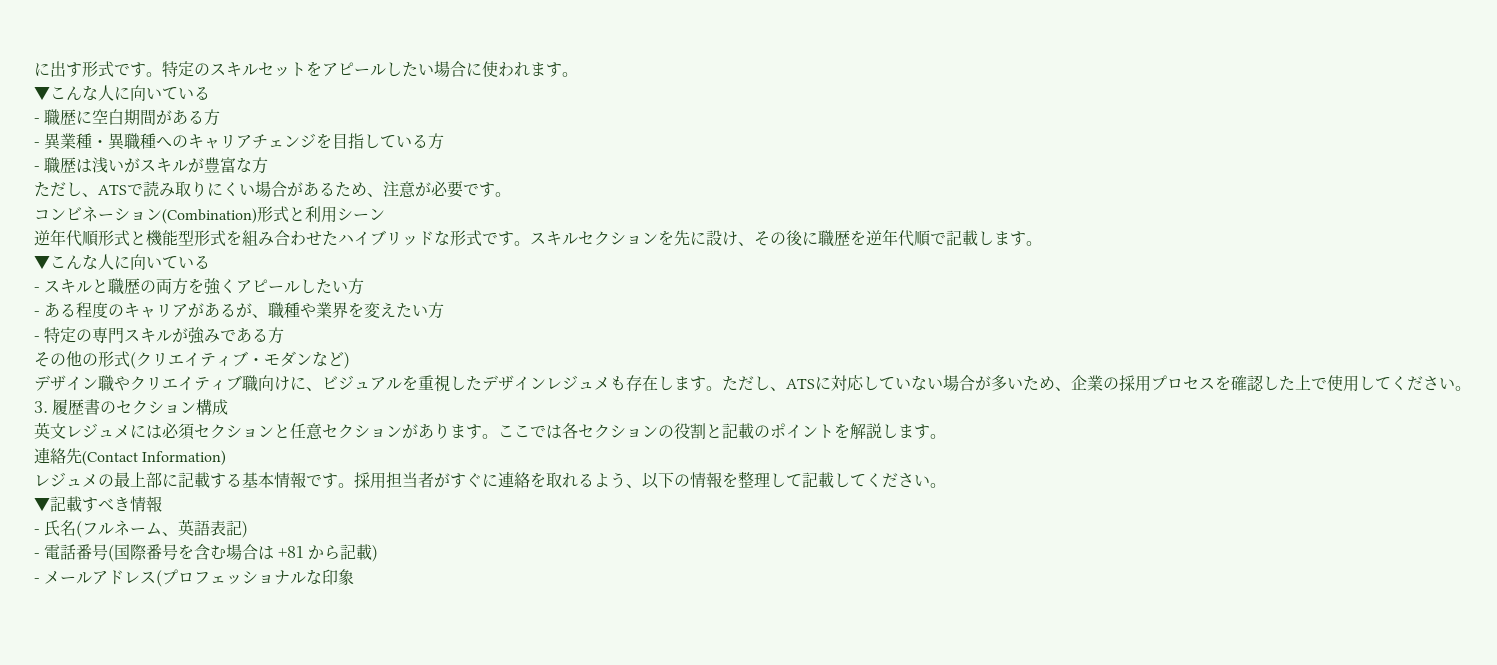に出す形式です。特定のスキルセットをアピールしたい場合に使われます。
▼こんな人に向いている
- 職歴に空白期間がある方
- 異業種・異職種へのキャリアチェンジを目指している方
- 職歴は浅いがスキルが豊富な方
ただし、ATSで読み取りにくい場合があるため、注意が必要です。
コンビネーション(Combination)形式と利用シーン
逆年代順形式と機能型形式を組み合わせたハイブリッドな形式です。スキルセクションを先に設け、その後に職歴を逆年代順で記載します。
▼こんな人に向いている
- スキルと職歴の両方を強くアピールしたい方
- ある程度のキャリアがあるが、職種や業界を変えたい方
- 特定の専門スキルが強みである方
その他の形式(クリエイティブ・モダンなど)
デザイン職やクリエイティブ職向けに、ビジュアルを重視したデザインレジュメも存在します。ただし、ATSに対応していない場合が多いため、企業の採用プロセスを確認した上で使用してください。
3. 履歴書のセクション構成
英文レジュメには必須セクションと任意セクションがあります。ここでは各セクションの役割と記載のポイントを解説します。
連絡先(Contact Information)
レジュメの最上部に記載する基本情報です。採用担当者がすぐに連絡を取れるよう、以下の情報を整理して記載してください。
▼記載すべき情報
- 氏名(フルネーム、英語表記)
- 電話番号(国際番号を含む場合は +81 から記載)
- メールアドレス(プロフェッショナルな印象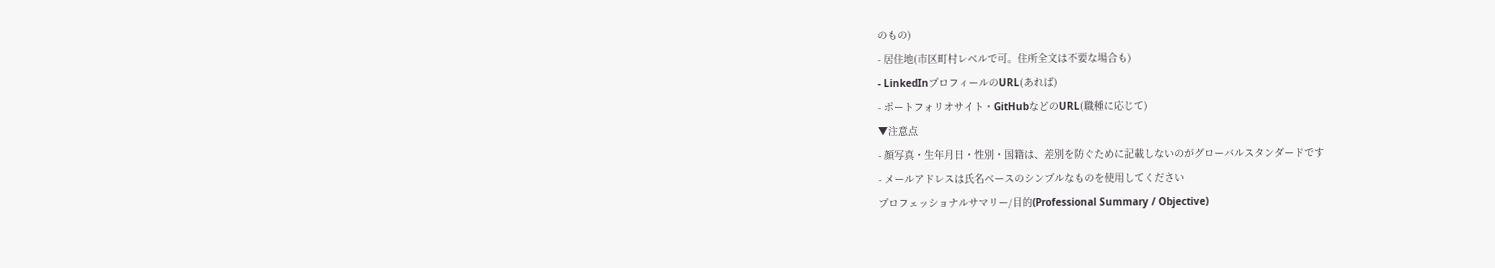のもの)
- 居住地(市区町村レベルで可。住所全文は不要な場合も)
- LinkedInプロフィールのURL(あれば)
- ポートフォリオサイト・GitHubなどのURL(職種に応じて)
▼注意点
- 顔写真・生年月日・性別・国籍は、差別を防ぐために記載しないのがグローバルスタンダードです
- メールアドレスは氏名ベースのシンプルなものを使用してください
プロフェッショナルサマリー/目的(Professional Summary / Objective)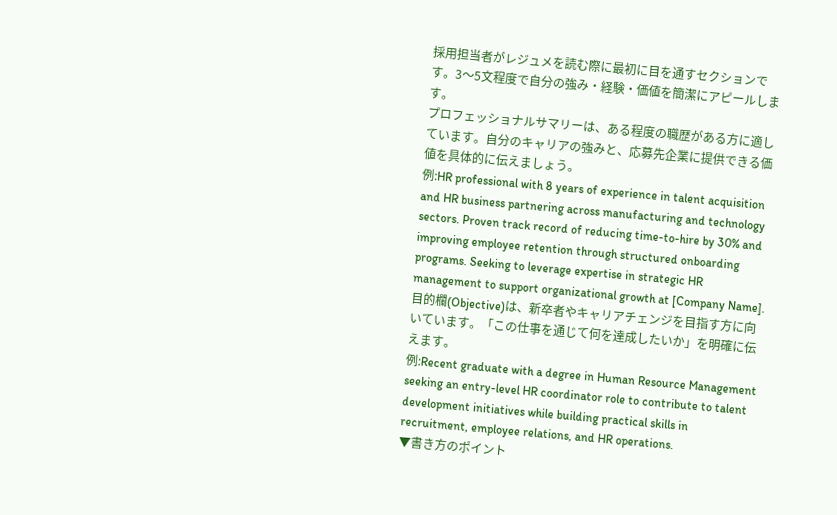採用担当者がレジュメを読む際に最初に目を通すセクションです。3〜5文程度で自分の強み・経験・価値を簡潔にアピールします。
プロフェッショナルサマリーは、ある程度の職歴がある方に適しています。自分のキャリアの強みと、応募先企業に提供できる価値を具体的に伝えましょう。
例:HR professional with 8 years of experience in talent acquisition and HR business partnering across manufacturing and technology sectors. Proven track record of reducing time-to-hire by 30% and improving employee retention through structured onboarding programs. Seeking to leverage expertise in strategic HR management to support organizational growth at [Company Name].
目的欄(Objective)は、新卒者やキャリアチェンジを目指す方に向いています。「この仕事を通じて何を達成したいか」を明確に伝えます。
例:Recent graduate with a degree in Human Resource Management seeking an entry-level HR coordinator role to contribute to talent development initiatives while building practical skills in recruitment, employee relations, and HR operations.
▼書き方のポイント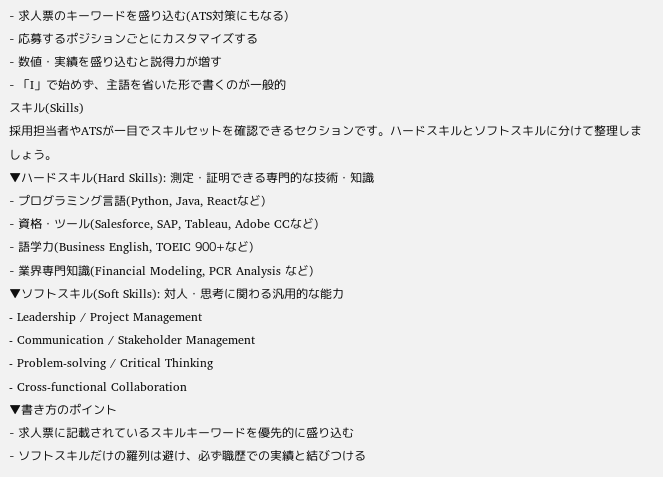- 求人票のキーワードを盛り込む(ATS対策にもなる)
- 応募するポジションごとにカスタマイズする
- 数値・実績を盛り込むと説得力が増す
- 「I」で始めず、主語を省いた形で書くのが一般的
スキル(Skills)
採用担当者やATSが一目でスキルセットを確認できるセクションです。ハードスキルとソフトスキルに分けて整理しましょう。
▼ハードスキル(Hard Skills): 測定・証明できる専門的な技術・知識
- プログラミング言語(Python, Java, Reactなど)
- 資格・ツール(Salesforce, SAP, Tableau, Adobe CCなど)
- 語学力(Business English, TOEIC 900+など)
- 業界専門知識(Financial Modeling, PCR Analysis など)
▼ソフトスキル(Soft Skills): 対人・思考に関わる汎用的な能力
- Leadership / Project Management
- Communication / Stakeholder Management
- Problem-solving / Critical Thinking
- Cross-functional Collaboration
▼書き方のポイント
- 求人票に記載されているスキルキーワードを優先的に盛り込む
- ソフトスキルだけの羅列は避け、必ず職歴での実績と結びつける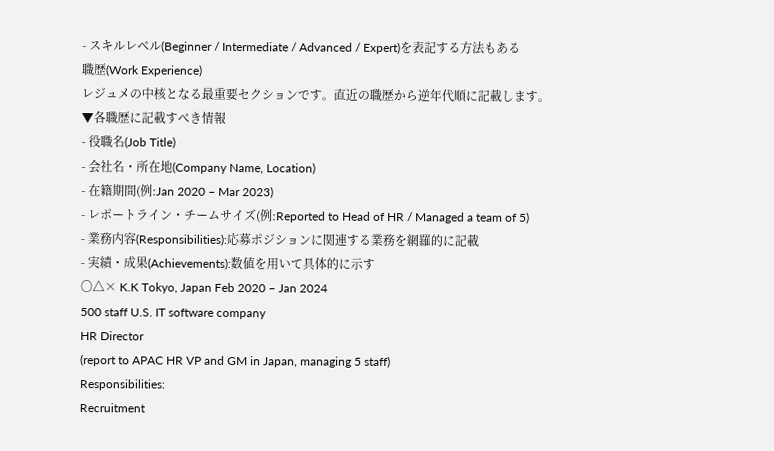- スキルレベル(Beginner / Intermediate / Advanced / Expert)を表記する方法もある
職歴(Work Experience)
レジュメの中核となる最重要セクションです。直近の職歴から逆年代順に記載します。
▼各職歴に記載すべき情報
- 役職名(Job Title)
- 会社名・所在地(Company Name, Location)
- 在籍期間(例:Jan 2020 – Mar 2023)
- レポートライン・チームサイズ(例:Reported to Head of HR / Managed a team of 5)
- 業務内容(Responsibilities):応募ポジションに関連する業務を網羅的に記載
- 実績・成果(Achievements):数値を用いて具体的に示す
〇△× K.K Tokyo, Japan Feb 2020 – Jan 2024
500 staff U.S. IT software company
HR Director
(report to APAC HR VP and GM in Japan, managing 5 staff)
Responsibilities:
Recruitment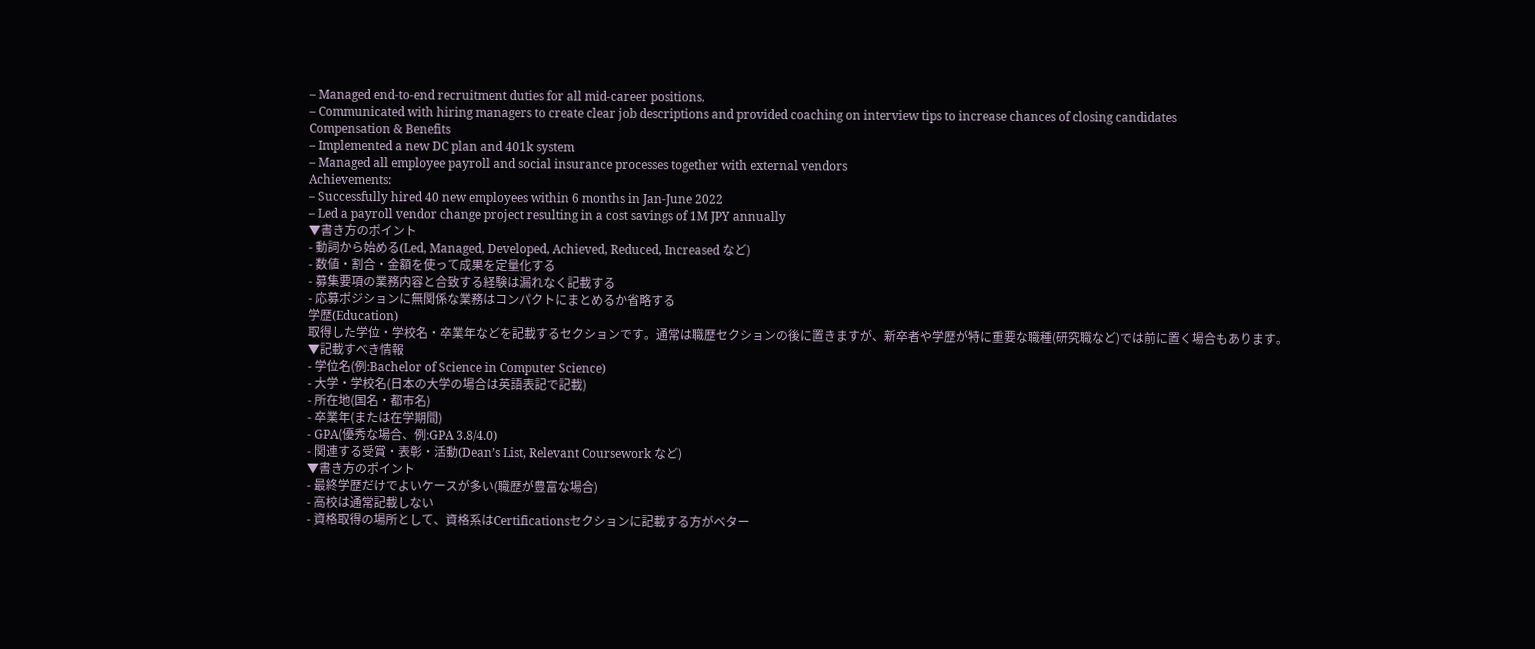– Managed end-to-end recruitment duties for all mid-career positions.
– Communicated with hiring managers to create clear job descriptions and provided coaching on interview tips to increase chances of closing candidates
Compensation & Benefits
– Implemented a new DC plan and 401k system
– Managed all employee payroll and social insurance processes together with external vendors
Achievements:
– Successfully hired 40 new employees within 6 months in Jan-June 2022
– Led a payroll vendor change project resulting in a cost savings of 1M JPY annually
▼書き方のポイント
- 動詞から始める(Led, Managed, Developed, Achieved, Reduced, Increased など)
- 数値・割合・金額を使って成果を定量化する
- 募集要項の業務内容と合致する経験は漏れなく記載する
- 応募ポジションに無関係な業務はコンパクトにまとめるか省略する
学歴(Education)
取得した学位・学校名・卒業年などを記載するセクションです。通常は職歴セクションの後に置きますが、新卒者や学歴が特に重要な職種(研究職など)では前に置く場合もあります。
▼記載すべき情報
- 学位名(例:Bachelor of Science in Computer Science)
- 大学・学校名(日本の大学の場合は英語表記で記載)
- 所在地(国名・都市名)
- 卒業年(または在学期間)
- GPA(優秀な場合、例:GPA 3.8/4.0)
- 関連する受賞・表彰・活動(Dean’s List, Relevant Coursework など)
▼書き方のポイント
- 最終学歴だけでよいケースが多い(職歴が豊富な場合)
- 高校は通常記載しない
- 資格取得の場所として、資格系はCertificationsセクションに記載する方がベター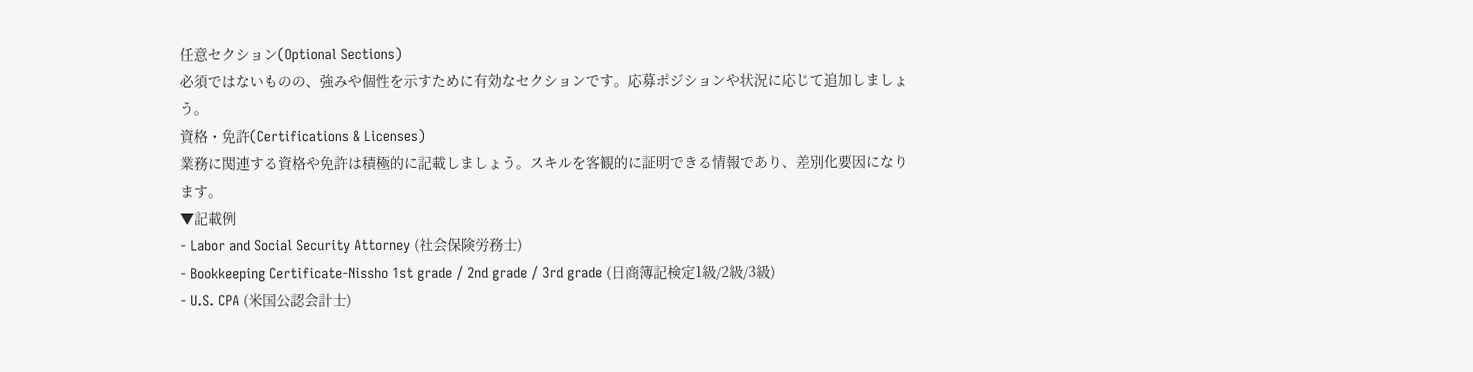任意セクション(Optional Sections)
必須ではないものの、強みや個性を示すために有効なセクションです。応募ポジションや状況に応じて追加しましょう。
資格・免許(Certifications & Licenses)
業務に関連する資格や免許は積極的に記載しましょう。スキルを客観的に証明できる情報であり、差別化要因になります。
▼記載例
- Labor and Social Security Attorney (社会保険労務士)
- Bookkeeping Certificate-Nissho 1st grade / 2nd grade / 3rd grade (日商簿記検定1級/2級/3級)
- U.S. CPA (米国公認会計士)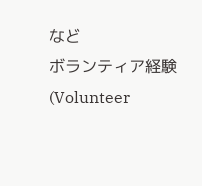など
ボランティア経験(Volunteer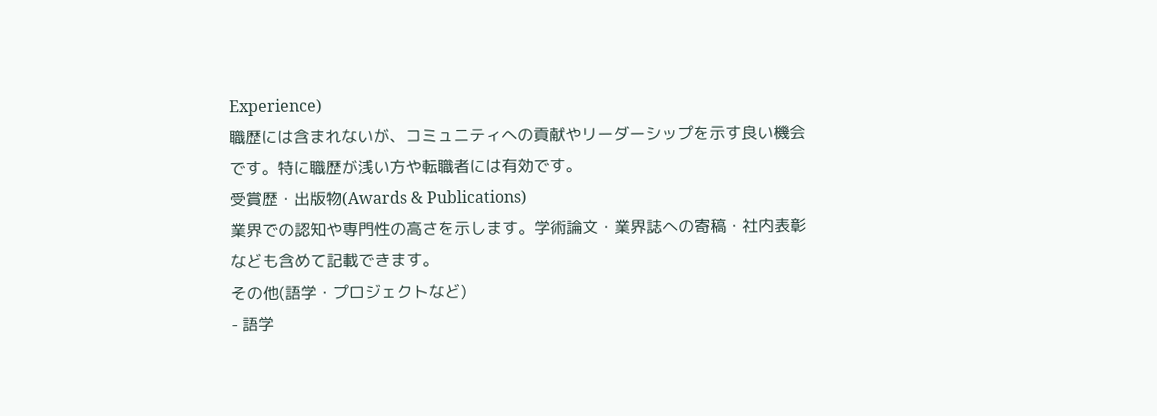Experience)
職歴には含まれないが、コミュニティへの貢献やリーダーシップを示す良い機会です。特に職歴が浅い方や転職者には有効です。
受賞歴・出版物(Awards & Publications)
業界での認知や専門性の高さを示します。学術論文・業界誌への寄稿・社内表彰なども含めて記載できます。
その他(語学・プロジェクトなど)
- 語学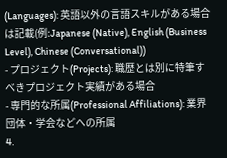(Languages): 英語以外の言語スキルがある場合は記載(例:Japanese (Native), English (Business Level), Chinese (Conversational))
- プロジェクト(Projects): 職歴とは別に特筆すべきプロジェクト実績がある場合
- 専門的な所属(Professional Affiliations): 業界団体・学会などへの所属
4.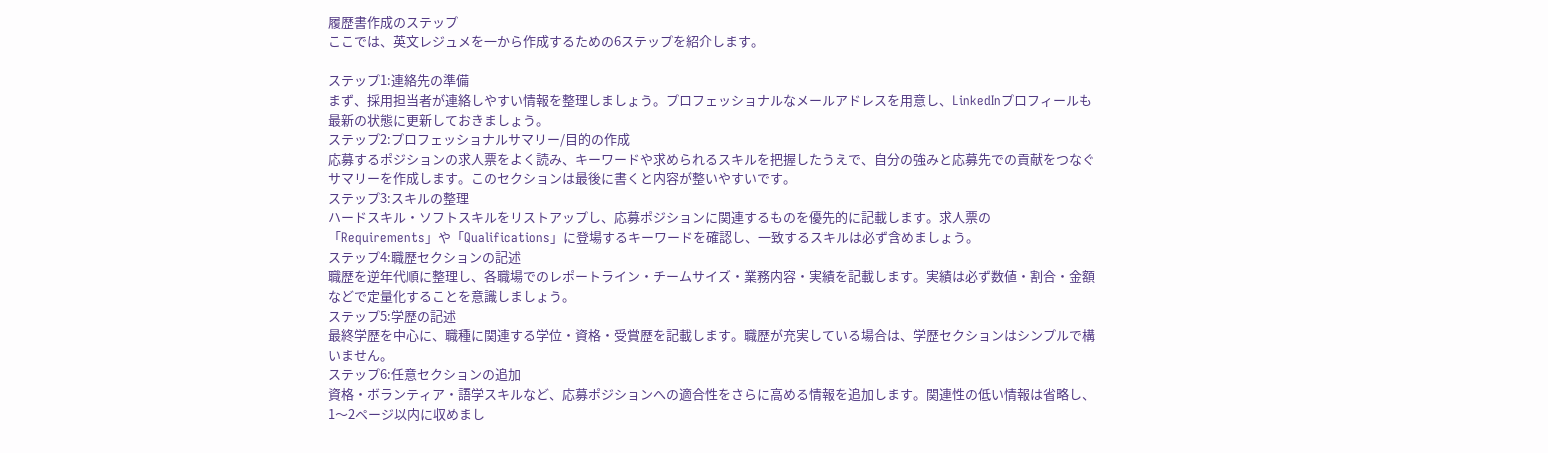履歴書作成のステップ
ここでは、英文レジュメを一から作成するための6ステップを紹介します。

ステップ1:連絡先の準備
まず、採用担当者が連絡しやすい情報を整理しましょう。プロフェッショナルなメールアドレスを用意し、LinkedInプロフィールも最新の状態に更新しておきましょう。
ステップ2:プロフェッショナルサマリー/目的の作成
応募するポジションの求人票をよく読み、キーワードや求められるスキルを把握したうえで、自分の強みと応募先での貢献をつなぐサマリーを作成します。このセクションは最後に書くと内容が整いやすいです。
ステップ3:スキルの整理
ハードスキル・ソフトスキルをリストアップし、応募ポジションに関連するものを優先的に記載します。求人票の「Requirements」や「Qualifications」に登場するキーワードを確認し、一致するスキルは必ず含めましょう。
ステップ4:職歴セクションの記述
職歴を逆年代順に整理し、各職場でのレポートライン・チームサイズ・業務内容・実績を記載します。実績は必ず数値・割合・金額などで定量化することを意識しましょう。
ステップ5:学歴の記述
最終学歴を中心に、職種に関連する学位・資格・受賞歴を記載します。職歴が充実している場合は、学歴セクションはシンプルで構いません。
ステップ6:任意セクションの追加
資格・ボランティア・語学スキルなど、応募ポジションへの適合性をさらに高める情報を追加します。関連性の低い情報は省略し、1〜2ページ以内に収めまし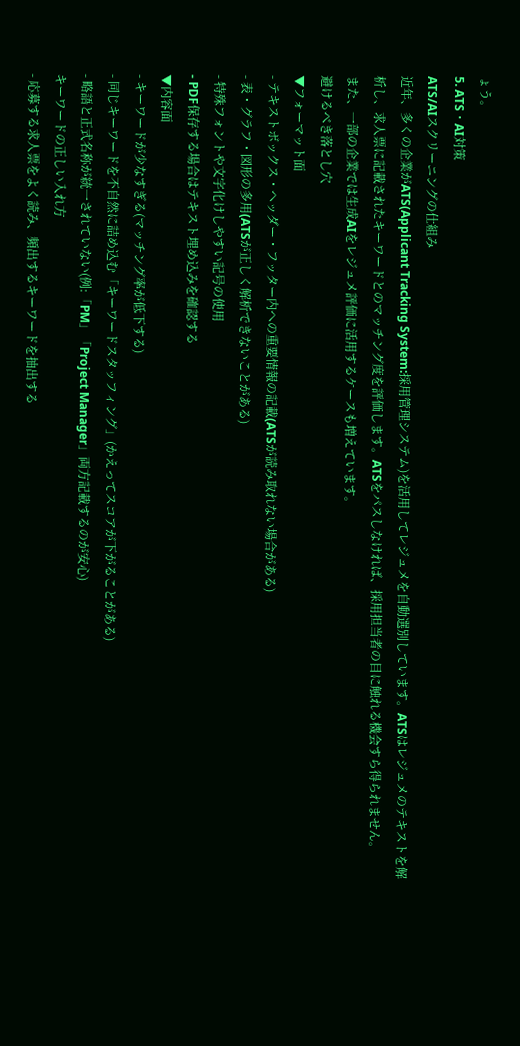ょう。
5. ATS・AI対策
ATS/AIスクリーニングの仕組み
近年、多くの企業がATS(Applicant Tracking System:採用管理システム)を活用してレジュメを自動選別しています。ATSはレジュメのテキストを解析し、求人票に記載されたキーワードとのマッチング度を評価します。ATSをパスしなければ、採用担当者の目に触れる機会すら得られません。
また、一部の企業では生成AIをレジュメ評価に活用するケースも増えています。
避けるべき落とし穴
▼フォーマット面
- テキストボックス・ヘッダー・フッター内への重要情報の記載(ATSが読み取れない場合がある)
- 表・グラフ・図形の多用(ATSが正しく解析できないことがある)
- 特殊フォントや文字化けしやすい記号の使用
- PDF保存する場合はテキスト埋め込みを確認する
▼内容面
- キーワードが少なすぎる(マッチング率が低下する)
- 同じキーワードを不自然に詰め込む「キーワードスタッフィング」(かえってスコアが下がることがある)
- 略語と正式名称が統一されていない(例:「PM」「Project Manager」両方記載するのが安心)
キーワードの正しい入れ方
- 応募する求人票をよく読み、頻出するキーワードを抽出する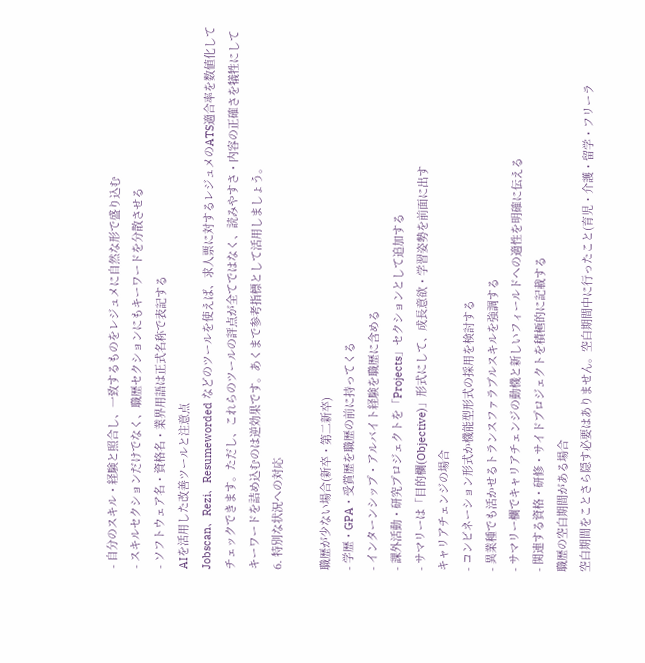- 自分のスキル・経験と照合し、一致するものをレジュメに自然な形で盛り込む
- スキルセクションだけでなく、職歴セクションにもキーワードを分散させる
- ソフトウェア名・資格名・業界用語は正式名称で表記する
AIを活用した改善ツールと注意点
Jobscan、Rezi、Resumeworded などのツールを使えば、求人票に対するレジュメのATS適合率を数値化してチェックできます。ただし、これらのツールの評点が全てではなく、読みやすさ・内容の正確さを犠牲にしてキーワードを詰め込むのは逆効果です。あくまで参考指標として活用しましょう。
6. 特別な状況への対応

職歴が少ない場合(新卒・第二新卒)
- 学歴・GPA・受賞歴を職歴の前に持ってくる
- インターンシップ・アルバイト経験を職歴に含める
- 課外活動・研究プロジェクトを「Projects」セクションとして追加する
- サマリーは「目的欄(Objective)」形式にして、成長意欲・学習姿勢を前面に出す
キャリアチェンジの場合
- コンビネーション形式か機能型形式の採用を検討する
- 異業種でも活かせるトランスファラブルスキルを強調する
- サマリー欄でキャリアチェンジの動機と新しいフィールドへの適性を明確に伝える
- 関連する資格・研修・サイドプロジェクトを積極的に記載する
職歴の空白期間がある場合
空白期間をことさら隠す必要はありません。空白期間中に行ったこと(育児・介護・留学・フリーラ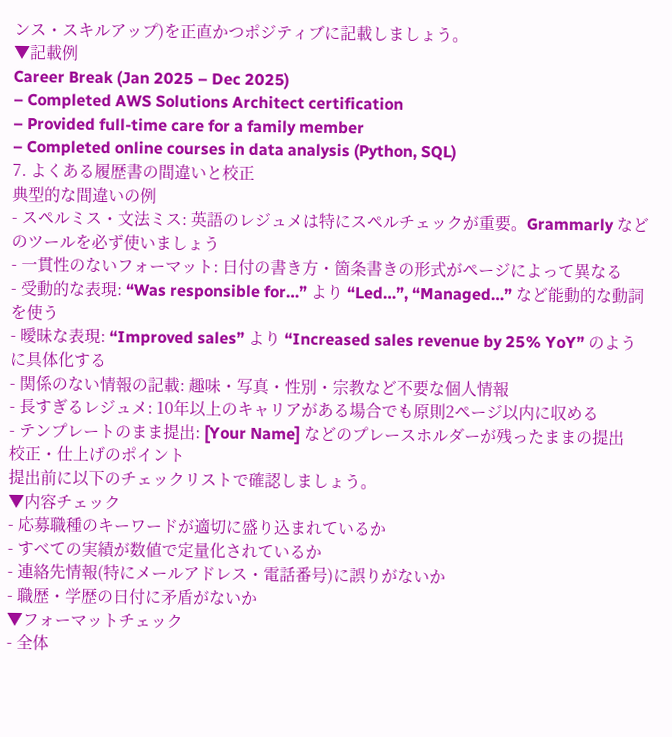ンス・スキルアップ)を正直かつポジティブに記載しましょう。
▼記載例
Career Break (Jan 2025 – Dec 2025)
– Completed AWS Solutions Architect certification
– Provided full-time care for a family member
– Completed online courses in data analysis (Python, SQL)
7. よくある履歴書の間違いと校正
典型的な間違いの例
- スペルミス・文法ミス: 英語のレジュメは特にスペルチェックが重要。Grammarly などのツールを必ず使いましょう
- 一貫性のないフォーマット: 日付の書き方・箇条書きの形式がページによって異なる
- 受動的な表現: “Was responsible for…” より “Led…”, “Managed…” など能動的な動詞を使う
- 曖昧な表現: “Improved sales” より “Increased sales revenue by 25% YoY” のように具体化する
- 関係のない情報の記載: 趣味・写真・性別・宗教など不要な個人情報
- 長すぎるレジュメ: 10年以上のキャリアがある場合でも原則2ページ以内に収める
- テンプレートのまま提出: [Your Name] などのプレースホルダーが残ったままの提出
校正・仕上げのポイント
提出前に以下のチェックリストで確認しましょう。
▼内容チェック
- 応募職種のキーワードが適切に盛り込まれているか
- すべての実績が数値で定量化されているか
- 連絡先情報(特にメールアドレス・電話番号)に誤りがないか
- 職歴・学歴の日付に矛盾がないか
▼フォーマットチェック
- 全体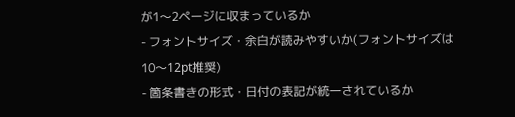が1〜2ページに収まっているか
- フォントサイズ・余白が読みやすいか(フォントサイズは10〜12pt推奨)
- 箇条書きの形式・日付の表記が統一されているか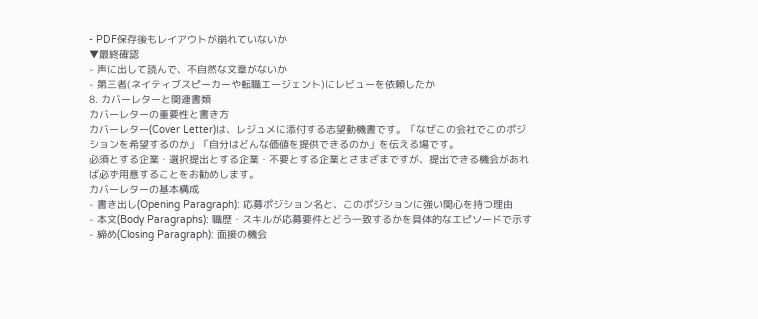- PDF保存後もレイアウトが崩れていないか
▼最終確認
- 声に出して読んで、不自然な文章がないか
- 第三者(ネイティブスピーカーや転職エージェント)にレビューを依頼したか
8. カバーレターと関連書類
カバーレターの重要性と書き方
カバーレター(Cover Letter)は、レジュメに添付する志望動機書です。「なぜこの会社でこのポジションを希望するのか」「自分はどんな価値を提供できるのか」を伝える場です。
必須とする企業・選択提出とする企業・不要とする企業とさまざまですが、提出できる機会があれば必ず用意することをお勧めします。
カバーレターの基本構成
- 書き出し(Opening Paragraph): 応募ポジション名と、このポジションに強い関心を持つ理由
- 本文(Body Paragraphs): 職歴・スキルが応募要件とどう一致するかを具体的なエピソードで示す
- 締め(Closing Paragraph): 面接の機会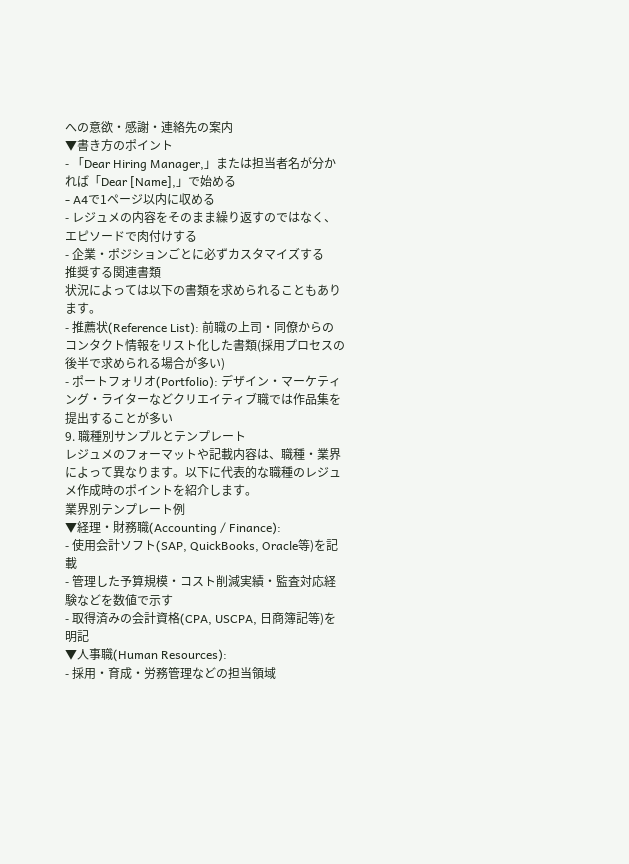への意欲・感謝・連絡先の案内
▼書き方のポイント
- 「Dear Hiring Manager,」または担当者名が分かれば「Dear [Name],」で始める
- A4で1ページ以内に収める
- レジュメの内容をそのまま繰り返すのではなく、エピソードで肉付けする
- 企業・ポジションごとに必ずカスタマイズする
推奨する関連書類
状況によっては以下の書類を求められることもあります。
- 推薦状(Reference List): 前職の上司・同僚からのコンタクト情報をリスト化した書類(採用プロセスの後半で求められる場合が多い)
- ポートフォリオ(Portfolio): デザイン・マーケティング・ライターなどクリエイティブ職では作品集を提出することが多い
9. 職種別サンプルとテンプレート
レジュメのフォーマットや記載内容は、職種・業界によって異なります。以下に代表的な職種のレジュメ作成時のポイントを紹介します。
業界別テンプレート例
▼経理・財務職(Accounting / Finance):
- 使用会計ソフト(SAP, QuickBooks, Oracle等)を記載
- 管理した予算規模・コスト削減実績・監査対応経験などを数値で示す
- 取得済みの会計資格(CPA, USCPA, 日商簿記等)を明記
▼人事職(Human Resources):
- 採用・育成・労務管理などの担当領域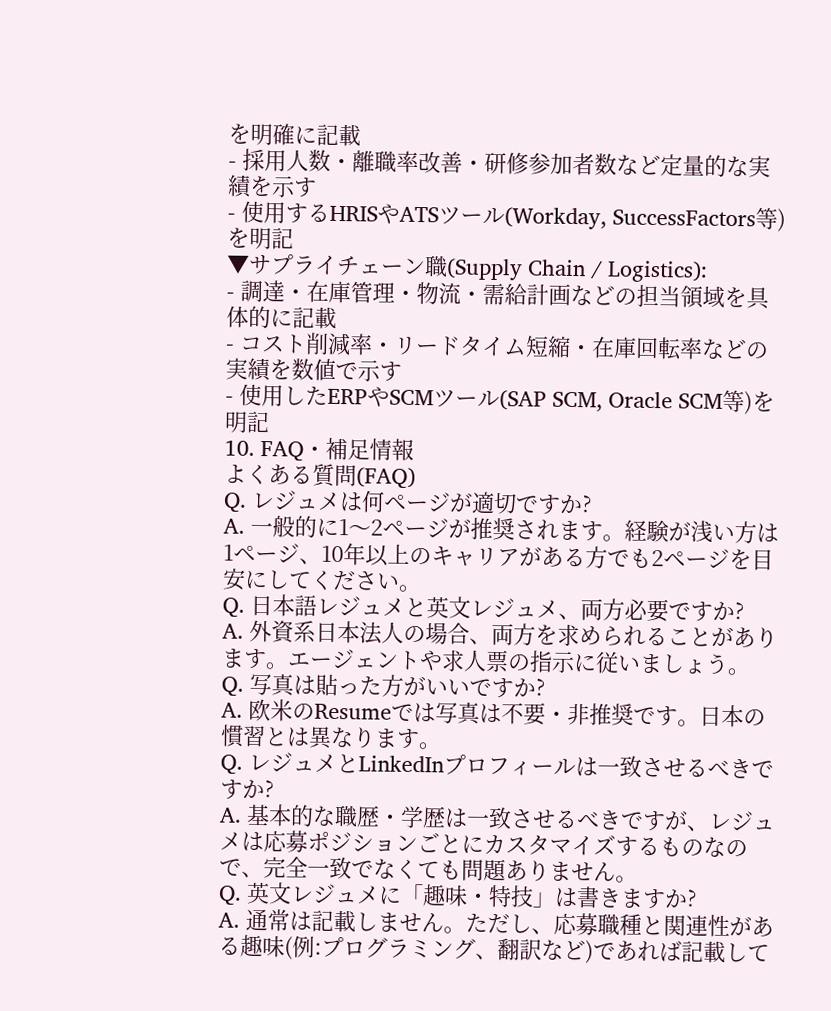を明確に記載
- 採用人数・離職率改善・研修参加者数など定量的な実績を示す
- 使用するHRISやATSツール(Workday, SuccessFactors等)を明記
▼サプライチェーン職(Supply Chain / Logistics):
- 調達・在庫管理・物流・需給計画などの担当領域を具体的に記載
- コスト削減率・リードタイム短縮・在庫回転率などの実績を数値で示す
- 使用したERPやSCMツール(SAP SCM, Oracle SCM等)を明記
10. FAQ・補足情報
よくある質問(FAQ)
Q. レジュメは何ページが適切ですか?
A. 一般的に1〜2ページが推奨されます。経験が浅い方は1ページ、10年以上のキャリアがある方でも2ページを目安にしてください。
Q. 日本語レジュメと英文レジュメ、両方必要ですか?
A. 外資系日本法人の場合、両方を求められることがあります。エージェントや求人票の指示に従いましょう。
Q. 写真は貼った方がいいですか?
A. 欧米のResumeでは写真は不要・非推奨です。日本の慣習とは異なります。
Q. レジュメとLinkedInプロフィールは一致させるべきですか?
A. 基本的な職歴・学歴は一致させるべきですが、レジュメは応募ポジションごとにカスタマイズするものなので、完全一致でなくても問題ありません。
Q. 英文レジュメに「趣味・特技」は書きますか?
A. 通常は記載しません。ただし、応募職種と関連性がある趣味(例:プログラミング、翻訳など)であれば記載して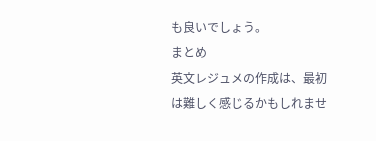も良いでしょう。
まとめ
英文レジュメの作成は、最初は難しく感じるかもしれませ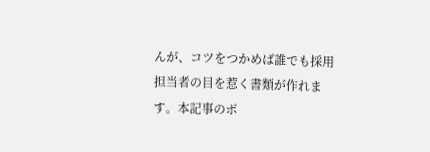んが、コツをつかめば誰でも採用担当者の目を惹く書類が作れます。本記事のポ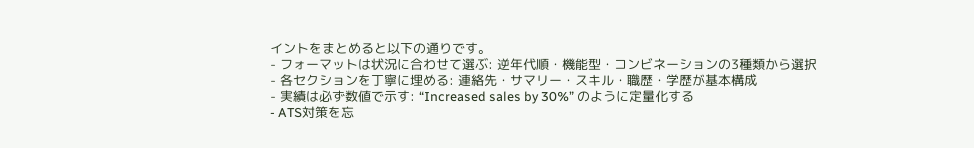イントをまとめると以下の通りです。
- フォーマットは状況に合わせて選ぶ: 逆年代順・機能型・コンビネーションの3種類から選択
- 各セクションを丁寧に埋める: 連絡先・サマリー・スキル・職歴・学歴が基本構成
- 実績は必ず数値で示す: “Increased sales by 30%” のように定量化する
- ATS対策を忘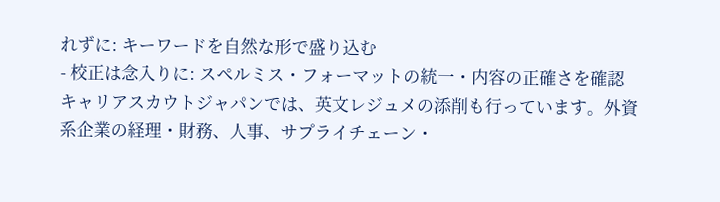れずに: キーワードを自然な形で盛り込む
- 校正は念入りに: スペルミス・フォーマットの統一・内容の正確さを確認
キャリアスカウトジャパンでは、英文レジュメの添削も行っています。外資系企業の経理・財務、人事、サプライチェーン・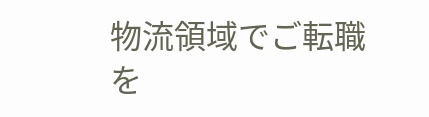物流領域でご転職を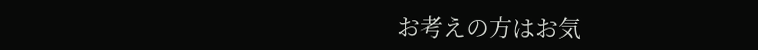お考えの方はお気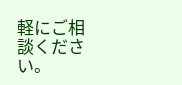軽にご相談ください。